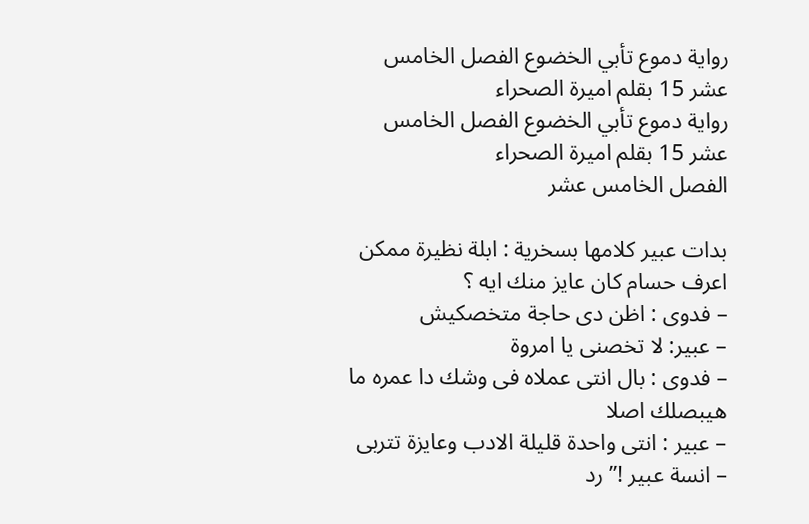رواية دموع تأبي الخضوع الفصل الخامس عشر 15 بقلم اميرة الصحراء
رواية دموع تأبي الخضوع الفصل الخامس عشر 15 بقلم اميرة الصحراء
الفصل الخامس عشر

بدات عبير كلامها بسخرية : ابلة نظيرة ممكن اعرف حسام كان عايز منك ايه ؟
– فدوى : اظن دى حاجة متخصكيش
– عبير: لا تخصنى يا امروة
– فدوى : بال انتى عملاه فى وشك دا عمره ما هيبصلك اصلا
– عبير : انتى واحدة قليلة الادب وعايزة تتربى
– انسة عبير !” رد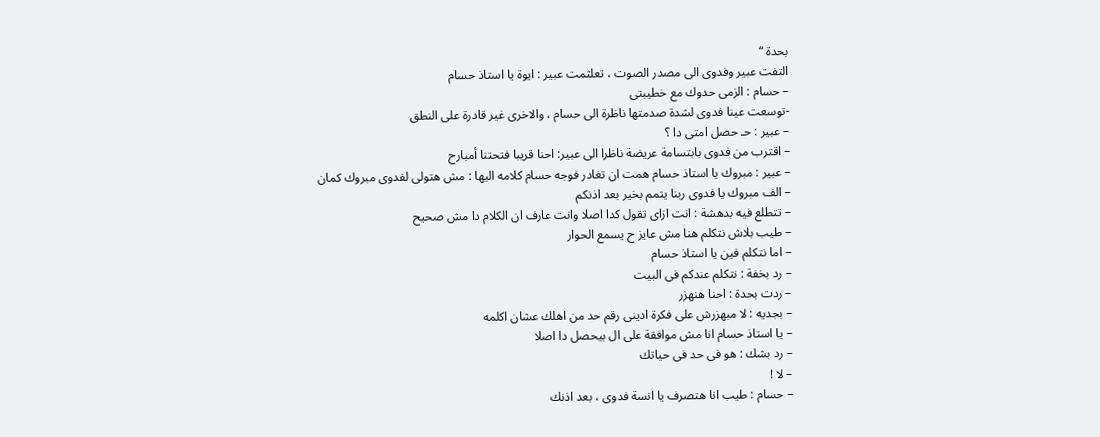بحدة “
التفت عبير وفدوى الى مصدر الصوت ، تعلثمت عبير : ايوة يا استاذ حسام
– حسام : الزمى حدوك مع خطيبتى
-توسعت عينا فدوى لشدة صدمتها ناظرة الى حسام ، والاخرى غير قادرة على النطق
– عبير : حـ حصل امتى دا ؟
– اقترب من فدوى بابتسامة عريضة ناظرا الى عبير: احنا قريبا فتحتنا أمبارح
– عبير : مبروك يا استاذ حسام همت ان تغادر فوجه حسام كلامه اليها : مش هتولى لفدوى مبروك كمان
– الف مبروك يا فدوى ربنا يتمم بخير بعد اذنكم
– تتطلع فيه بدهشة : انت ازاى تقول كدا اصلا وانت عارف ان الكلام دا مش صحيح
– طيب بلاش نتكلم هنا مش عايز ح يسمع الحوار
– اما نتكلم فين يا استاذ حسام
– رد بخفة : نتكلم عندكم فى البيت
– ردت بحدة : احنا هنهزر
– بجديه : لا مبهزرش على فكرة ادينى رقم حد من اهلك عشان اكلمه
– يا استاذ حسام انا مش موافقة على ال بيحصل دا اصلا
– رد بشك : هو فى حد فى حياتك
– لا !
– حسام : طيب انا هتصرف يا انسة فدوى ، بعد اذنك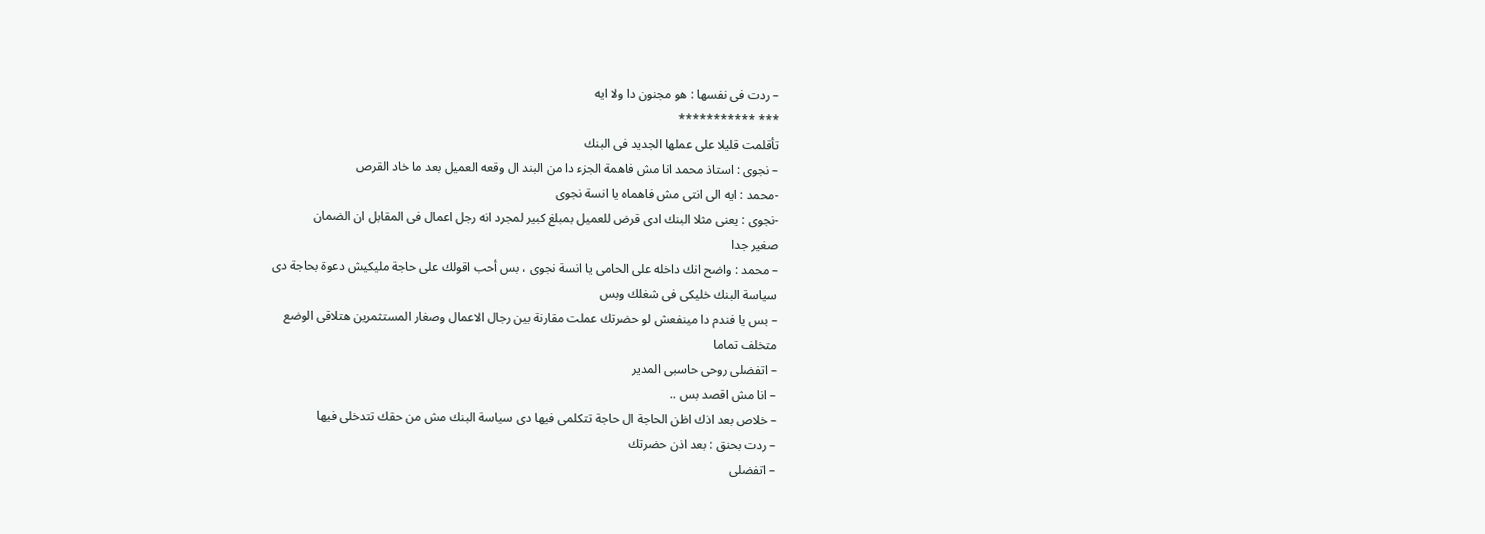– ردت فى نفسها : هو مجنون دا ولا ايه
*** ***********
تأقلمت قليلا على عملها الجديد فى البنك
– نجوى : استاذ محمد انا مش فاهمة الجزء دا من البند ال وقعه العميل بعد ما خاد القرص
-محمد : ايه الى انتى مش فاهماه يا انسة نجوى
-نجوى : يعنى مثلا البنك ادى قرض للعميل بمبلغ كبير لمجرد انه رجل اعمال فى المقابل ان الضمان
صغير جدا
– محمد : واضح انك داخله على الحامى يا انسة نجوى ، بس أحب اقولك على حاجة مليكيش دعوة بحاجة دى
سياسة البنك خليكى فى شغلك وبس
– بس يا فندم دا مينفعش لو حضرتك عملت مقارنة بين رجال الاعمال وصغار المستثمرين هتلاقى الوضع
متخلف تماما
– اتفضلى روحى حاسبى المدير
– انا مش اقصد بس ..
– خلاص بعد اذك اظن الحاجة ال حاجة تتكلمى فيها دى سياسة البنك مش من حقك تتدخلى فيها
– ردت بحنق : بعد اذن حضرتك
– اتفضلى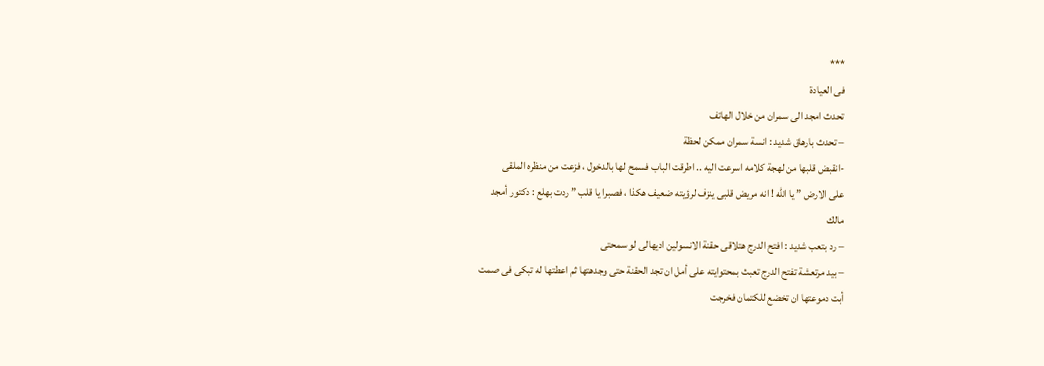***
فى العيادة
تحدث امجد الى سمران من خلال الهاتف
– تحدث بارهاق شديد : انسة سمران ممكن لحظة
-انقبض قلبها من لهجة كلامه اسرعت اليه .. اطرقت الباب فسمح لها بالدخول ، فزعت من منظره الملقى
على الارض ” يا الله ! انه مريض قلبى ينزف لرؤيته ضعيف هكذا ، فصبرا يا قلب ” ردت بهلع : دكتور أمجد
مالك
– رد بتعب شديد : افتح الدرج هتلاقى حقنة الانسولين اديهالى لو سمحتى
– بيد مرتعشة تفتح الدرج تعبث بمحتوايته على أمل ان تجد الحقنة حتى وجدهتها ثم اعطتها له تبكى فى صمت
أبت دموعتها ان تخضع للكتمان فخرجت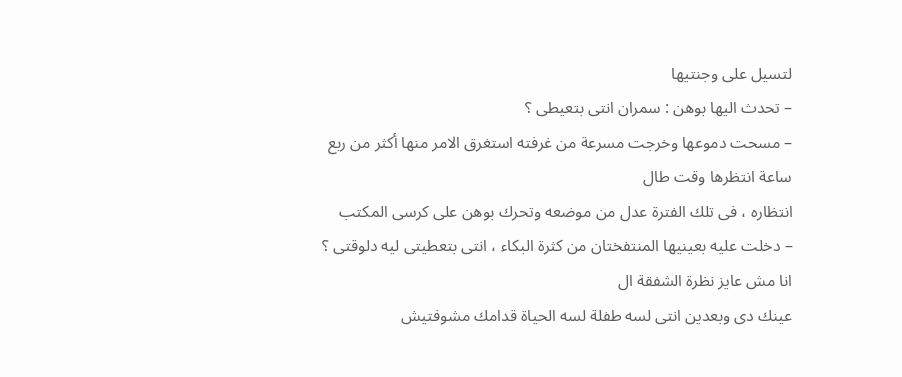لتسيل على وجنتيها
– تحدث اليها بوهن : سمران انتى بتعيطى ؟
– مسحت دموعها وخرجت مسرعة من غرفته استغرق الامر منها أكثر من ربع ساعة انتظرها وقت طال
انتظاره ، فى تلك الفترة عدل من موضعه وتحرك بوهن على كرسى المكتب
– دخلت عليه بعينيها المنتفختان من كثرة البكاء ، انتى بتعطيتى ليه دلوقتى ؟ انا مش عايز نظرة الشفقة ال
عينك دى وبعدين انتى لسه طفلة لسه الحياة قدامك مشوفتيش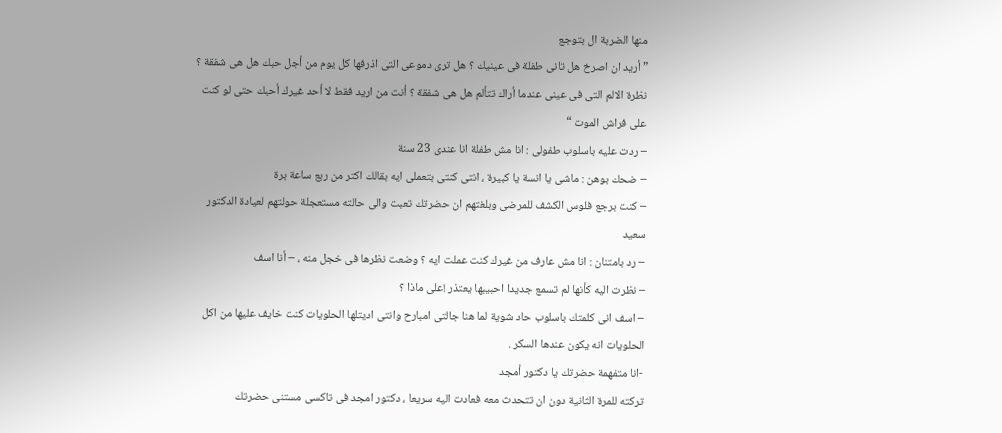منها الضربة ال بتوجع
” أريد ان اصرخ هل تانى طفلة فى عينيك ؟ هل ترى دموعى التى اذرفها كل يوم من أجل حبك هل هى شفقة ؟
نظرة الالم التى فى عينى عندما أراك تتألم هل هى شفقة ؟ أنت من اريد فقط لا أحد غيرك أحبك حتى لو كنت
على فراش الموت “
– ردت عليه باسلوب طفولى : انا مش طفلة انا عندى 23 سنة
– ضحك بوهن : ماشى يا انسة يا كبيرة ، انتى كنتى بتعملى ايه بقالك اكتر من ربع ساعة برة
– كنت برجع فلوس الكشف للمرضى وبلغتهم ان حضرتك تعبت والى حالته مستعجلة حولتهم لعيادة الدكتور
سعيد
– رد بامتنان : انا مش عارف من غيرك كنت عملت ايه ؟ وضعت نظرها فى خجل منه ، – أنا اسف
– نظرت اليه كأنها لم تسمع جديدا احبيبها يعتذر !على ماذا ؟
– اسف انى كلمتك باسلوب حاد شوية لما هنا جالتى امبارح وانتى اديتلها الحلويات كنت خايف عليها من اكل
الحلويات انه يكون عندها السكر .
-انا متفهمة حضرتك يا دكتور أمجد
تركته للمرة الثانية دون ان تتحدث معه فعادت اليه سريعا ، دكتور امجد فى تاكسى مستنى حضرتك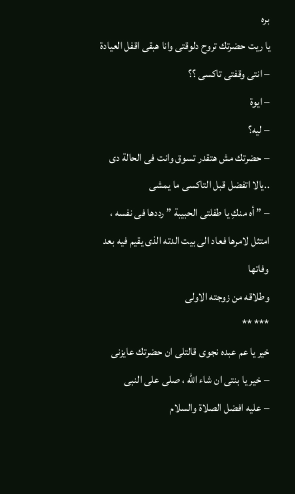بره
يا ريت حضرتك تروح دلوقتى وانا هبقى اقفل العيادة
– انتى وقفتى تاكسى ؟؟
– ايوة
– ليه؟
– حضرتك مش هتقدر تسوق وانت فى الحالة دى ..يالا اتفضل قبل التاكسى ما يمشى
– ” أه منكِ يا طفلتى الحبيبة ” رددها فى نفسه ، امتثل لامرها فعاد الى بيت الدته الذى يقيم فيه بعد وفاتها
وطلاقه من زوجته الاولى
*** **
خير يا عم عبده نجوى قالتلى ان حضرتك عايزنى
– خير يا بنتى ان شاء الله ، صلى على النبى
– عليه افضل الصلاة والسلام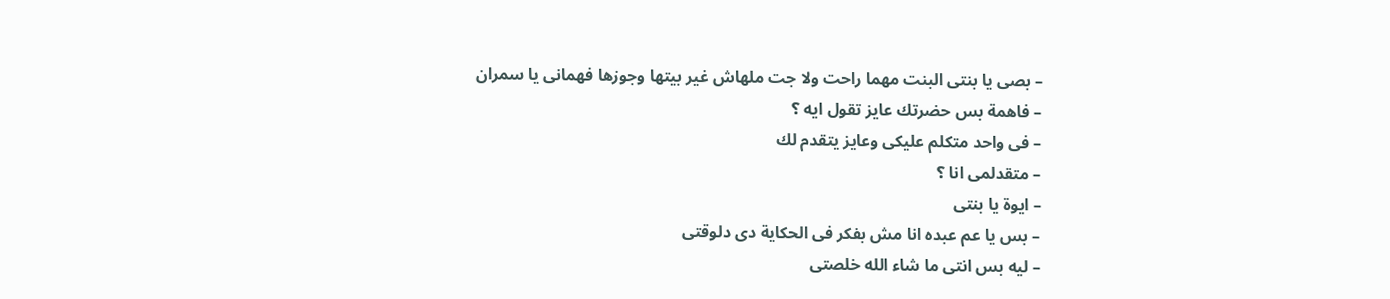– بصى يا بنتى البنت مهما راحت ولا جت ملهاش غير بيتها وجوزها فهمانى يا سمران
– فاهمة بس حضرتك عايز تقول ايه ؟
– فى واحد متكلم عليكى وعايز يتقدم لك
– متقدلمى انا ؟
– ايوة يا بنتى
– بس يا عم عبده انا مش بفكر فى الحكاية دى دلوقتى
– ليه بس انتى ما شاء الله خلصتى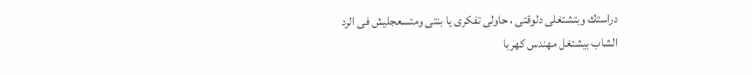دراستك وبتشتغلى دلوقتى ، حاولى تفكرى يا بنتى ومتسعجليش فى الرد
الشاب بيشتغل مهندس كهربا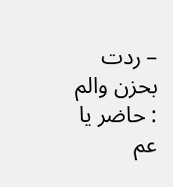– ردت بحزن والم : حاضر يا عم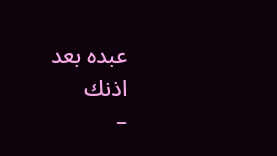عبده بعد اذنك
–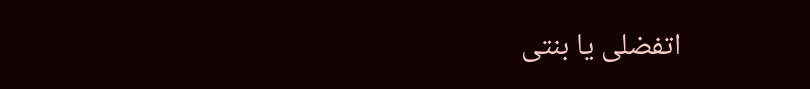اتفضلى يا بنتى